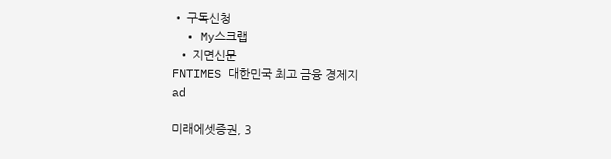• 구독신청
  • My스크랩
  • 지면신문
FNTIMES 대한민국 최고 금융 경제지
ad

미래에셋증권, 3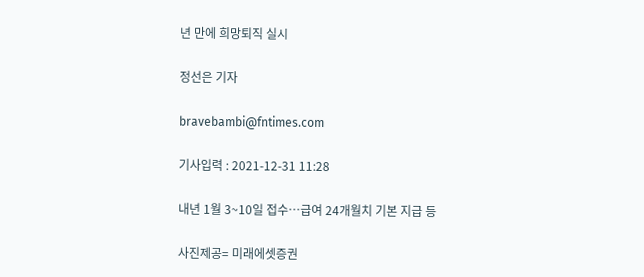년 만에 희망퇴직 실시

정선은 기자

bravebambi@fntimes.com

기사입력 : 2021-12-31 11:28

내년 1월 3~10일 접수…급여 24개월치 기본 지급 등

사진제공= 미래에셋증권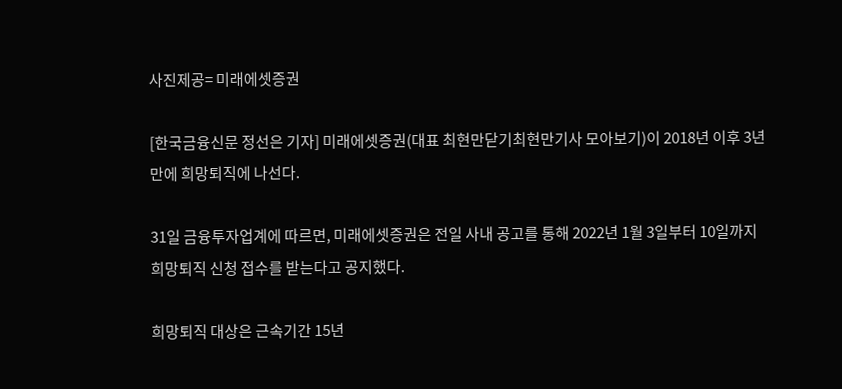사진제공= 미래에셋증권

[한국금융신문 정선은 기자] 미래에셋증권(대표 최현만닫기최현만기사 모아보기)이 2018년 이후 3년 만에 희망퇴직에 나선다.

31일 금융투자업계에 따르면, 미래에셋증권은 전일 사내 공고를 통해 2022년 1월 3일부터 10일까지 희망퇴직 신청 접수를 받는다고 공지했다.

희망퇴직 대상은 근속기간 15년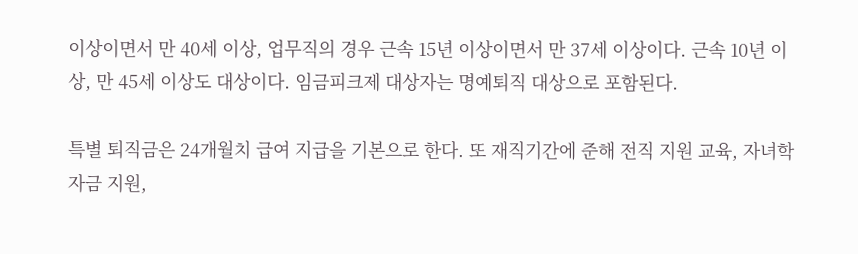이상이면서 만 40세 이상, 업무직의 경우 근속 15년 이상이면서 만 37세 이상이다. 근속 10년 이상, 만 45세 이상도 대상이다. 임금피크제 대상자는 명예퇴직 대상으로 포함된다.

특별 퇴직금은 24개월치 급여 지급을 기본으로 한다. 또 재직기간에 준해 전직 지원 교육, 자녀학자금 지원,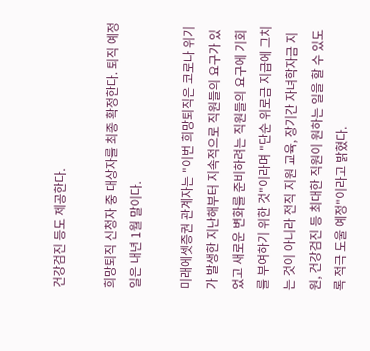건강검진 등도 제공한다.

희망퇴직 신청자 중 대상자를 최종 확정한다. 퇴직 예정일은 내년 1월 말이다.

미래에셋증권 관계자는 "이번 희망퇴직은 코로나 위기가 발생한 지난해부터 지속적으로 직원들의 요구가 있었고 새로운 변화를 준비하려는 직원들의 요구에 기회를 부여하기 위한 것"이라며 "단순 위로금 지급에 그치는 것이 아니라 전직 지원 교육, 장기간 자녀학자금 지원, 건강검진 등 최대한 직원이 원하는 일을 할 수 있도록 적극 도울 예정"이라고 밝혔다.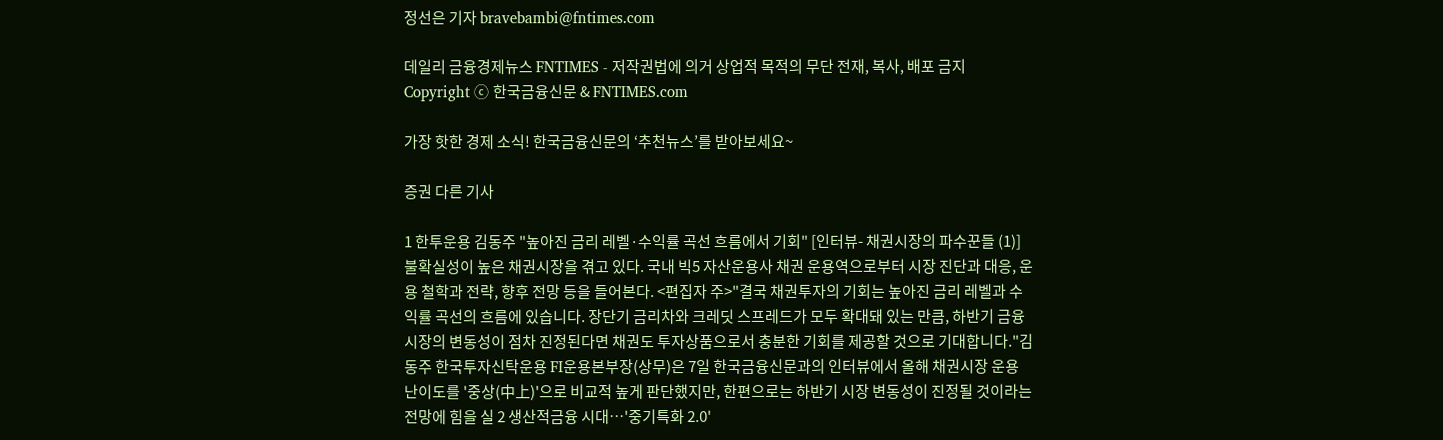정선은 기자 bravebambi@fntimes.com

데일리 금융경제뉴스 FNTIMES - 저작권법에 의거 상업적 목적의 무단 전재, 복사, 배포 금지
Copyright ⓒ 한국금융신문 & FNTIMES.com

가장 핫한 경제 소식! 한국금융신문의 ‘추천뉴스’를 받아보세요~

증권 다른 기사

1 한투운용 김동주 "높아진 금리 레벨·수익률 곡선 흐름에서 기회" [인터뷰- 채권시장의 파수꾼들 (1)] 불확실성이 높은 채권시장을 겪고 있다. 국내 빅5 자산운용사 채권 운용역으로부터 시장 진단과 대응, 운용 철학과 전략, 향후 전망 등을 들어본다. <편집자 주>"결국 채권투자의 기회는 높아진 금리 레벨과 수익률 곡선의 흐름에 있습니다. 장단기 금리차와 크레딧 스프레드가 모두 확대돼 있는 만큼, 하반기 금융시장의 변동성이 점차 진정된다면 채권도 투자상품으로서 충분한 기회를 제공할 것으로 기대합니다."김동주 한국투자신탁운용 FI운용본부장(상무)은 7일 한국금융신문과의 인터뷰에서 올해 채권시장 운용 난이도를 '중상(中上)'으로 비교적 높게 판단했지만, 한편으로는 하반기 시장 변동성이 진정될 것이라는 전망에 힘을 실 2 생산적금융 시대…'중기특화 2.0'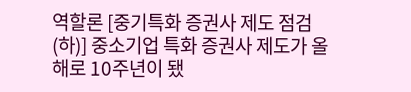역할론 [중기특화 증권사 제도 점검 (하)] 중소기업 특화 증권사 제도가 올해로 10주년이 됐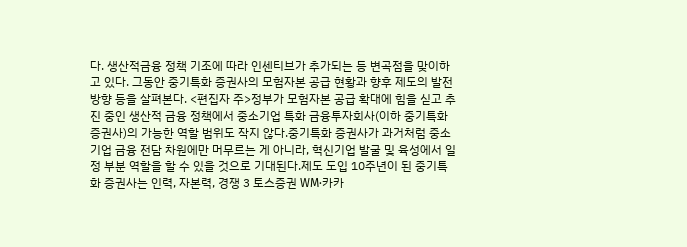다. 생산적금융 정책 기조에 따라 인센티브가 추가되는 등 변곡점을 맞이하고 있다. 그동안 중기특화 증권사의 모험자본 공급 현황과 향후 제도의 발전 방향 등을 살펴본다. <편집자 주>정부가 모험자본 공급 확대에 힘을 싣고 추진 중인 생산적 금융 정책에서 중소기업 특화 금융투자회사(이하 중기특화 증권사)의 가능한 역할 범위도 작지 않다.중기특화 증권사가 과거처럼 중소기업 금융 전담 차원에만 머무르는 게 아니라, 혁신기업 발굴 및 육성에서 일정 부분 역할을 할 수 있을 것으로 기대된다.제도 도입 10주년이 된 중기특화 증권사는 인력, 자본력, 경쟁 3 토스증권 WM·카카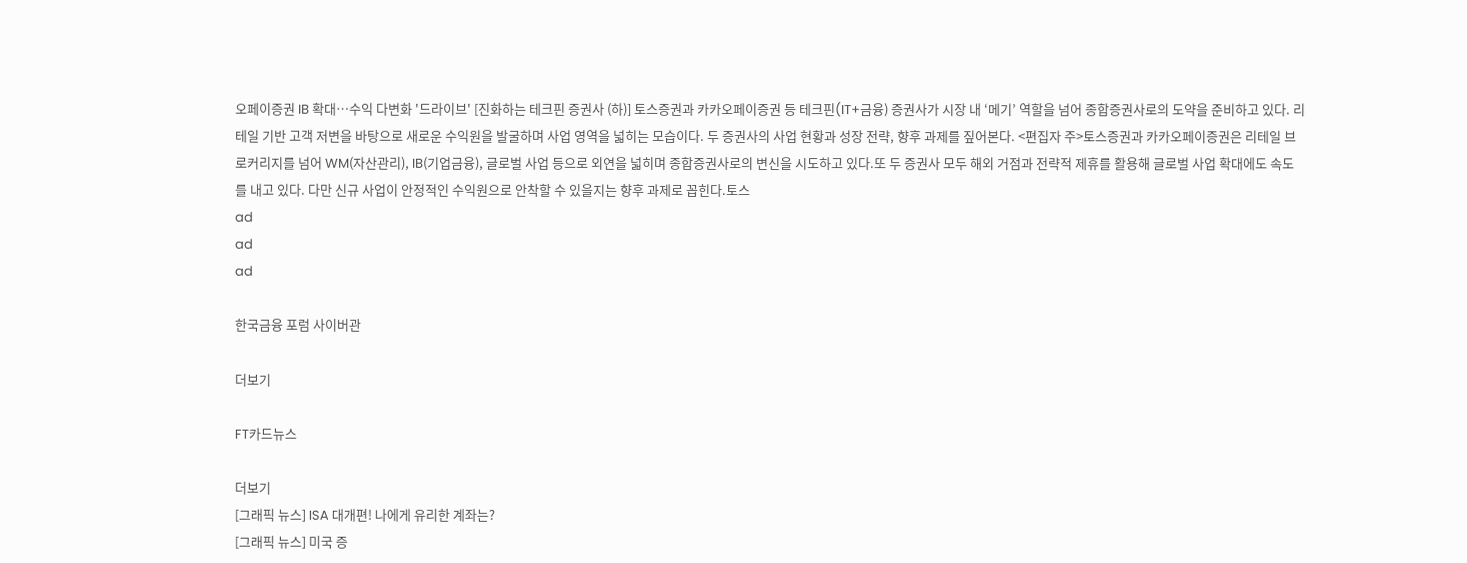오페이증권 IB 확대…수익 다변화 '드라이브' [진화하는 테크핀 증권사 (하)] 토스증권과 카카오페이증권 등 테크핀(IT+금융) 증권사가 시장 내 ‘메기’ 역할을 넘어 종합증권사로의 도약을 준비하고 있다. 리테일 기반 고객 저변을 바탕으로 새로운 수익원을 발굴하며 사업 영역을 넓히는 모습이다. 두 증권사의 사업 현황과 성장 전략, 향후 과제를 짚어본다. <편집자 주>토스증권과 카카오페이증권은 리테일 브로커리지를 넘어 WM(자산관리), IB(기업금융), 글로벌 사업 등으로 외연을 넓히며 종합증권사로의 변신을 시도하고 있다.또 두 증권사 모두 해외 거점과 전략적 제휴를 활용해 글로벌 사업 확대에도 속도를 내고 있다. 다만 신규 사업이 안정적인 수익원으로 안착할 수 있을지는 향후 과제로 꼽힌다.토스
ad
ad
ad

한국금융 포럼 사이버관

더보기

FT카드뉴스

더보기
[그래픽 뉴스] ISA 대개편! 나에게 유리한 계좌는?
[그래픽 뉴스] 미국 증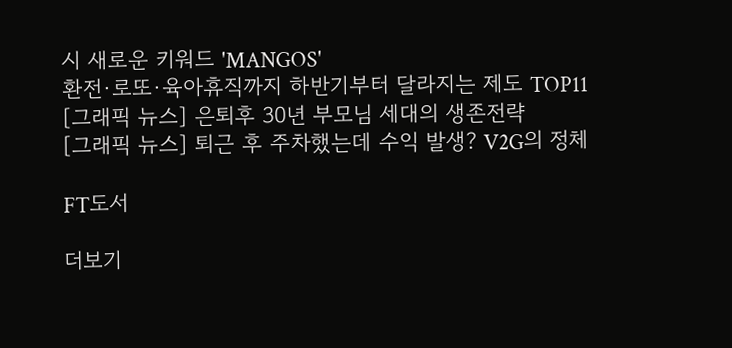시 새로운 키워드 'MANGOS'
환전·로또·육아휴직까지 하반기부터 달라지는 제도 TOP11
[그래픽 뉴스] 은퇴후 30년 부모님 세대의 생존전략
[그래픽 뉴스] 퇴근 후 주차했는데 수익 발생? V2G의 정체

FT도서

더보기